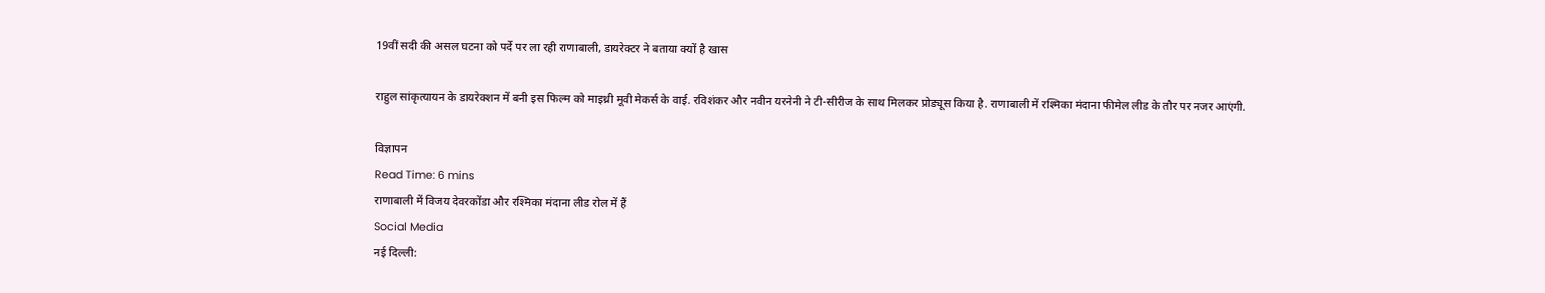19वीं सदी की असल घटना को पर्दे पर ला रही राणाबाली, डायरेक्टर ने बताया क्यों है खास

राहुल सांकृत्यायन के डायरेक्शन में बनी इस फिल्म को माइथ्री मूवी मेकर्स के वाई. रविशंकर और नवीन यरनेनी ने टी-सीरीज के साथ मिलकर प्रोड्यूस किया है. राणाबाली में रश्मिका मंदाना फीमेल लीड के तौर पर नजर आएंगी.

विज्ञापन
Read Time: 6 mins
राणाबाली में विजय देवरकोंडा और रश्मिका मंदाना लीड रोल में हैं
Social Media
नई दिल्ली: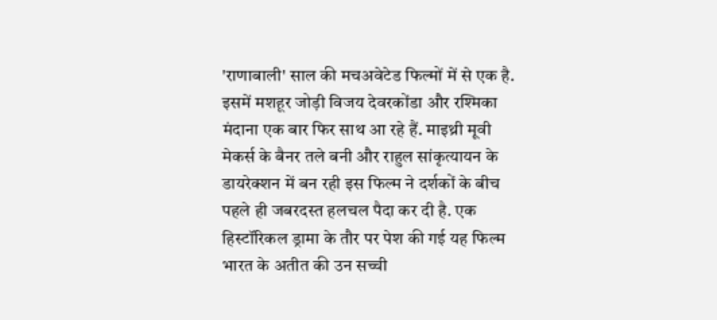'राणाबाली' साल की मचअवेटेड फिल्मों में से एक है. इसमें मशहूर जोड़ी विजय देवरकोंडा और रश्मिका मंदाना एक बार फिर साथ आ रहे हैं. माइथ्री मूवी मेकर्स के बैनर तले बनी और राहुल सांकृत्यायन के डायरेक्शन में बन रही इस फिल्म ने दर्शकों के बीच पहले ही जबरदस्त हलचल पैदा कर दी है. एक हिस्टॉरिकल ड्रामा के तौर पर पेश की गई यह फिल्म भारत के अतीत की उन सच्ची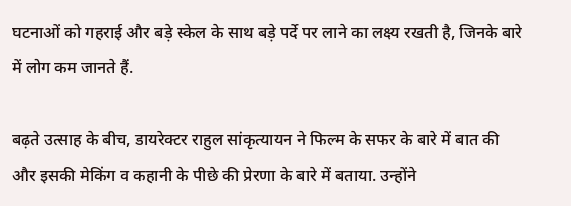घटनाओं को गहराई और बड़े स्केल के साथ बड़े पर्दे पर लाने का लक्ष्य रखती है, जिनके बारे में लोग कम जानते हैं.

बढ़ते उत्साह के बीच, डायरेक्टर राहुल सांकृत्यायन ने फिल्म के सफर के बारे में बात की और इसकी मेकिंग व कहानी के पीछे की प्रेरणा के बारे में बताया. उन्होंने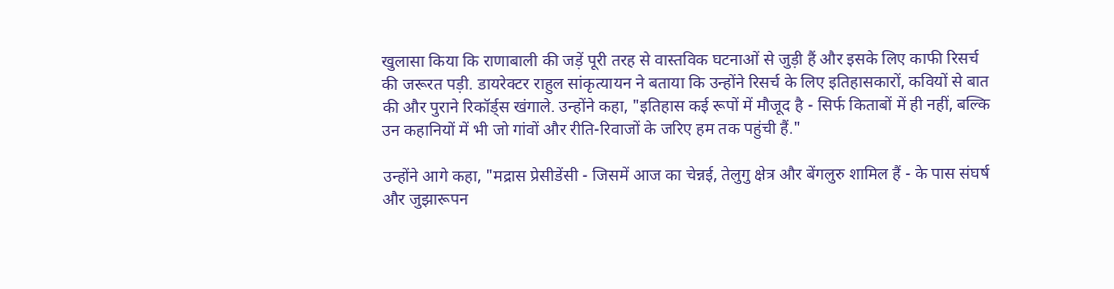खुलासा किया कि राणाबाली की जड़ें पूरी तरह से वास्तविक घटनाओं से जुड़ी हैं और इसके लिए काफी रिसर्च की जरूरत पड़ी. डायरेक्टर राहुल सांकृत्यायन ने बताया कि उन्होंने रिसर्च के लिए इतिहासकारों, कवियों से बात की और पुराने रिकॉर्ड्स खंगाले. उन्होंने कहा, "इतिहास कई रूपों में मौजूद है - सिर्फ किताबों में ही नहीं, बल्कि उन कहानियों में भी जो गांवों और रीति-रिवाजों के जरिए हम तक पहुंची हैं."

उन्होंने आगे कहा, "मद्रास प्रेसीडेंसी - जिसमें आज का चेन्नई, तेलुगु क्षेत्र और बेंगलुरु शामिल हैं - के पास संघर्ष और जुझारूपन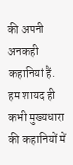की अपनी अनकही कहानियां हैं. हम शायद ही कभी मुख्यधारा की कहानियों में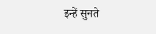इन्हें सुनते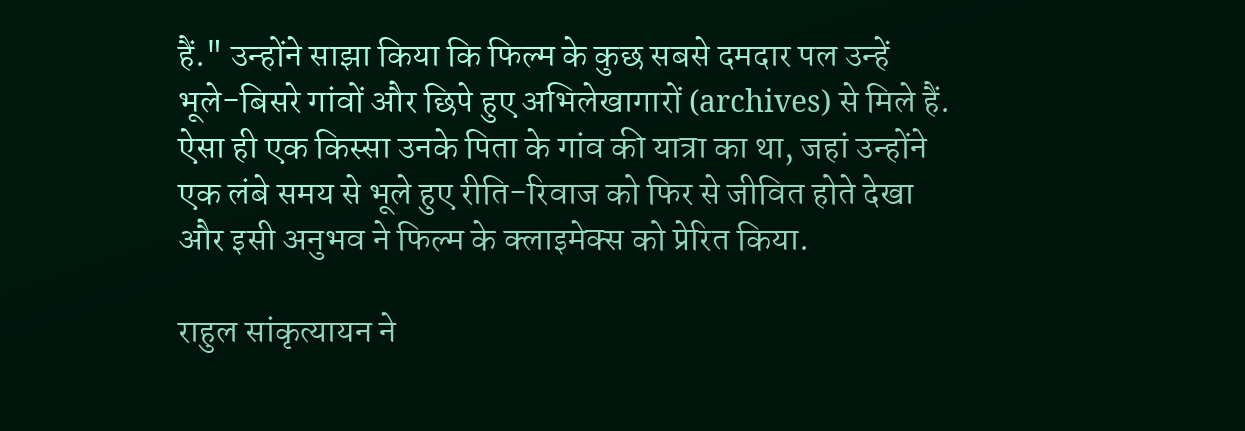हैं." उन्होंने साझा किया कि फिल्म के कुछ सबसे दमदार पल उन्हें भूले-बिसरे गांवों और छिपे हुए अभिलेखागारों (archives) से मिले हैं. ऐसा ही एक किस्सा उनके पिता के गांव की यात्रा का था, जहां उन्होंने एक लंबे समय से भूले हुए रीति-रिवाज को फिर से जीवित होते देखा और इसी अनुभव ने फिल्म के क्लाइमेक्स को प्रेरित किया.

राहुल सांकृत्यायन ने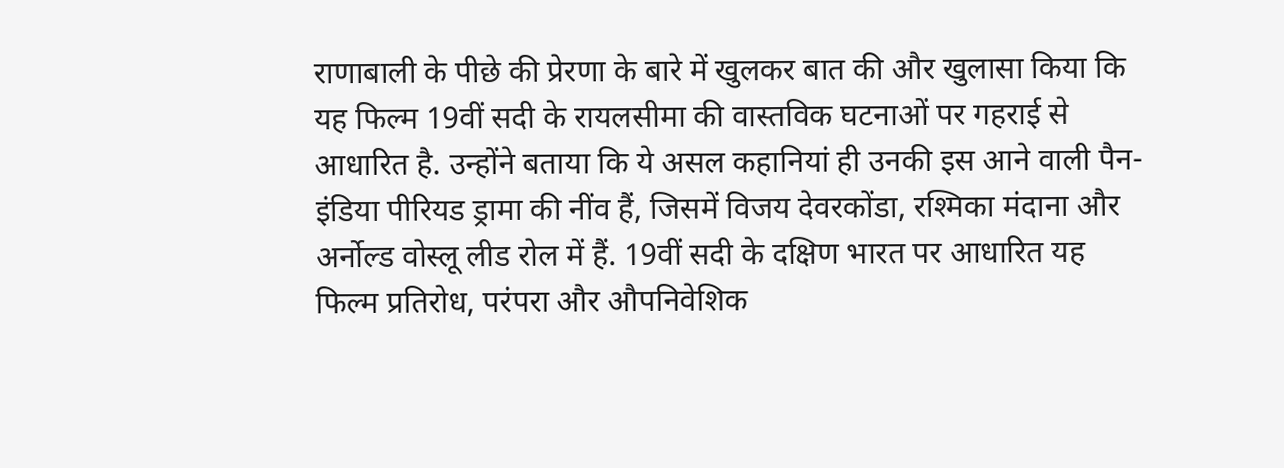राणाबाली के पीछे की प्रेरणा के बारे में खुलकर बात की और खुलासा किया कि यह फिल्म 19वीं सदी के रायलसीमा की वास्तविक घटनाओं पर गहराई से आधारित है. उन्होंने बताया कि ये असल कहानियां ही उनकी इस आने वाली पैन-इंडिया पीरियड ड्रामा की नींव हैं, जिसमें विजय देवरकोंडा, रश्मिका मंदाना और अर्नोल्ड वोस्लू लीड रोल में हैं. 19वीं सदी के दक्षिण भारत पर आधारित यह फिल्म प्रतिरोध, परंपरा और औपनिवेशिक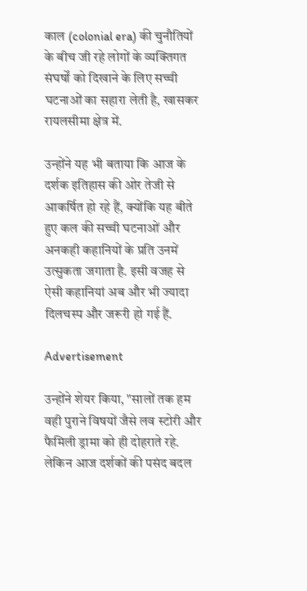काल (colonial era) की चुनौतियों के बीच जी रहे लोगों के व्यक्तिगत संघर्षों को दिखाने के लिए सच्ची घटनाओं का सहारा लेती है, खासकर रायलसीमा क्षेत्र में.

उन्होंने यह भी बताया कि आज के दर्शक इतिहास की ओर तेजी से आकर्षित हो रहे हैं, क्योंकि यह बीते हुए कल की सच्ची घटनाओं और अनकही कहानियों के प्रति उनमें उत्सुकता जगाता है. इसी वजह से ऐसी कहानियां अब और भी ज्यादा दिलचस्प और जरूरी हो गई हैं.

Advertisement

उन्होंने शेयर किया, "सालों तक हम वही पुराने विषयों जैसे लव स्टोरी और फैमिली ड्रामा को ही दोहराते रहे. लेकिन आज दर्शकों की पसंद बदल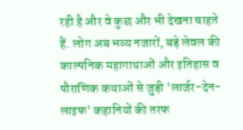रही है और वे कुछ और भी देखना चाहते हैं. लोग अब भव्य नजारों, बड़े लेवल की काल्पनिक महागाथाओं और इतिहास व पौराणिक कथाओं से जुड़ी 'लार्जर-देन-लाइफ' कहानियों की तरफ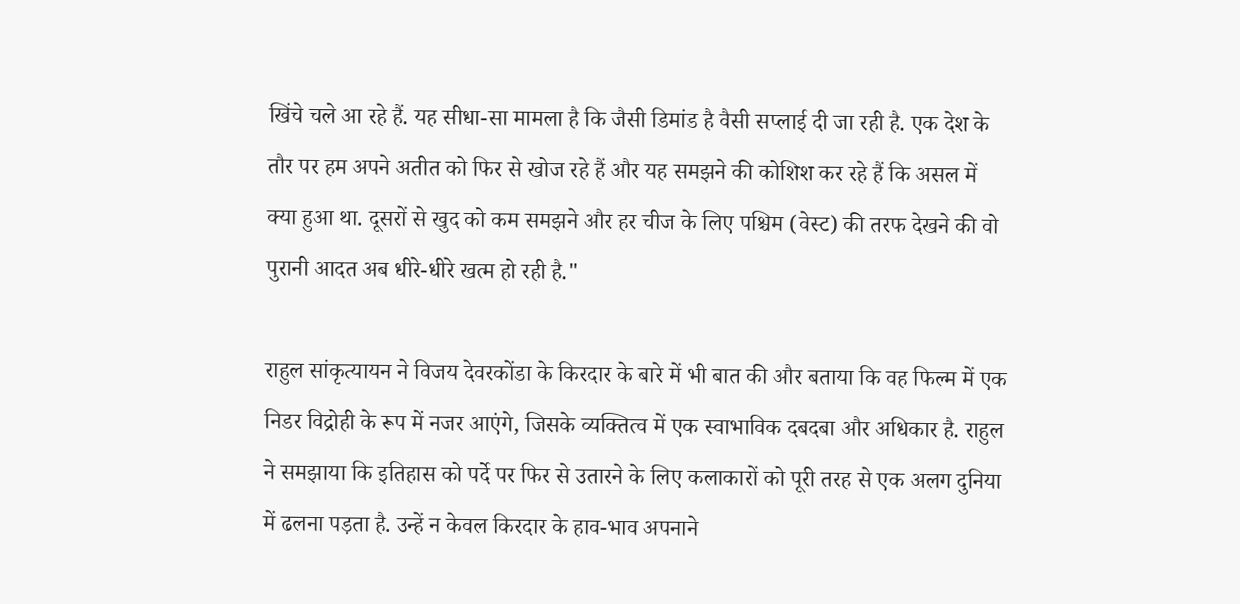खिंचे चले आ रहे हैं. यह सीधा-सा मामला है कि जैसी डिमांड है वैसी सप्लाई दी जा रही है. एक देश के तौर पर हम अपने अतीत को फिर से खोज रहे हैं और यह समझने की कोशिश कर रहे हैं कि असल में क्या हुआ था. दूसरों से खुद को कम समझने और हर चीज के लिए पश्चिम (वेस्ट) की तरफ देखने की वो पुरानी आदत अब धीरे-धीरे खत्म हो रही है."

राहुल सांकृत्यायन ने विजय देवरकोंडा के किरदार के बारे में भी बात की और बताया कि वह फिल्म में एक निडर विद्रोही के रूप में नजर आएंगे, जिसके व्यक्तित्व में एक स्वाभाविक दबदबा और अधिकार है. राहुल ने समझाया कि इतिहास को पर्दे पर फिर से उतारने के लिए कलाकारों को पूरी तरह से एक अलग दुनिया में ढलना पड़ता है. उन्हें न केवल किरदार के हाव-भाव अपनाने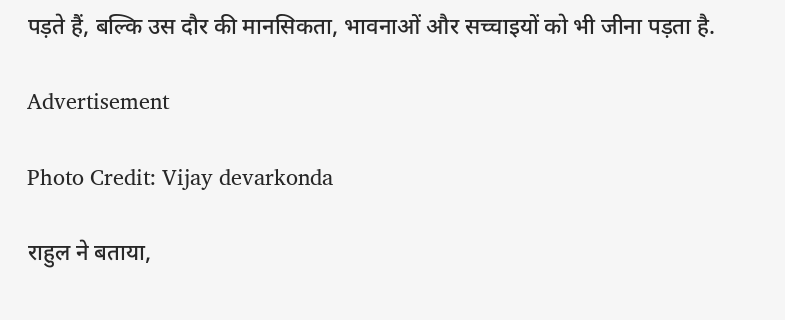पड़ते हैं, बल्कि उस दौर की मानसिकता, भावनाओं और सच्चाइयों को भी जीना पड़ता है.

Advertisement

Photo Credit: Vijay devarkonda

राहुल ने बताया,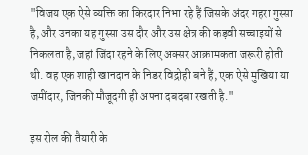"विजय एक ऐसे व्यक्ति का किरदार निभा रहे हैं जिसके अंदर गहरा गुस्सा है, और उनका यह गुस्सा उस दौर और उस क्षेत्र की कड़वी सच्चाइयों से निकलता है, जहां जिंदा रहने के लिए अक्सर आक्रामकता जरूरी होती थी. वह एक शाही खानदान के निडर विद्रोही बने हैं, एक ऐसे मुखिया या जमींदार, जिनकी मौजूदगी ही अपना दबदबा रखती है."

इस रोल की तैयारी के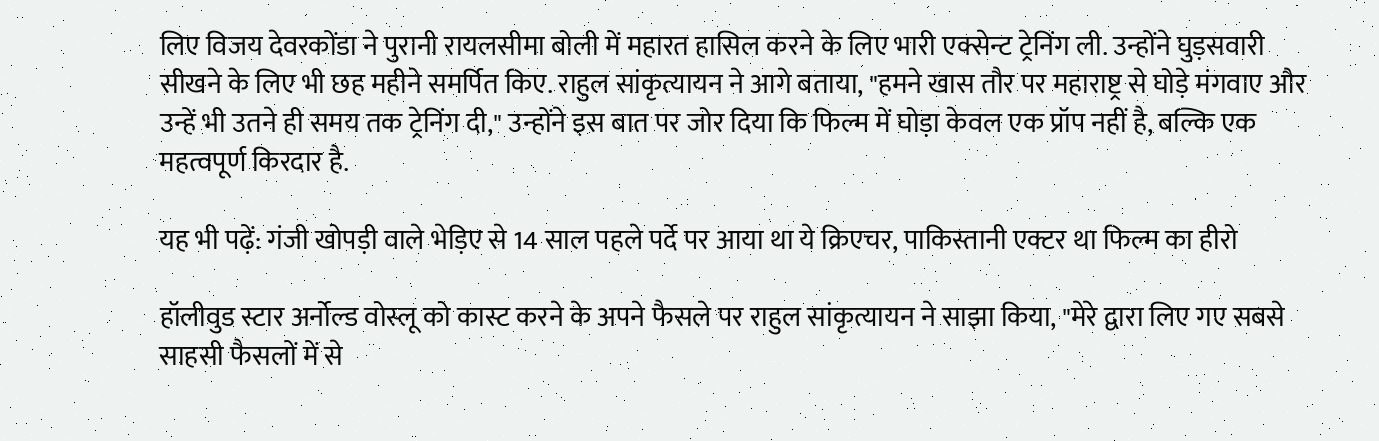लिए विजय देवरकोंडा ने पुरानी रायलसीमा बोली में महारत हासिल करने के लिए भारी एक्सेन्ट ट्रेनिंग ली. उन्होंने घुड़सवारी सीखने के लिए भी छह महीने समर्पित किए. राहुल सांकृत्यायन ने आगे बताया, "हमने खास तौर पर महाराष्ट्र से घोड़े मंगवाए और उन्हें भी उतने ही समय तक ट्रेनिंग दी," उन्होंने इस बात पर जोर दिया कि फिल्म में घोड़ा केवल एक प्रॉप नहीं है, बल्कि एक महत्वपूर्ण किरदार है.

यह भी पढ़ें: गंजी खोपड़ी वाले भेड़िए से 14 साल पहले पर्दे पर आया था ये क्रिएचर, पाकिस्तानी एक्टर था फिल्म का हीरो

हॉलीवुड स्टार अर्नोल्ड वोस्लू को कास्ट करने के अपने फैसले पर राहुल सांकृत्यायन ने साझा किया, "मेरे द्वारा लिए गए सबसे साहसी फैसलों में से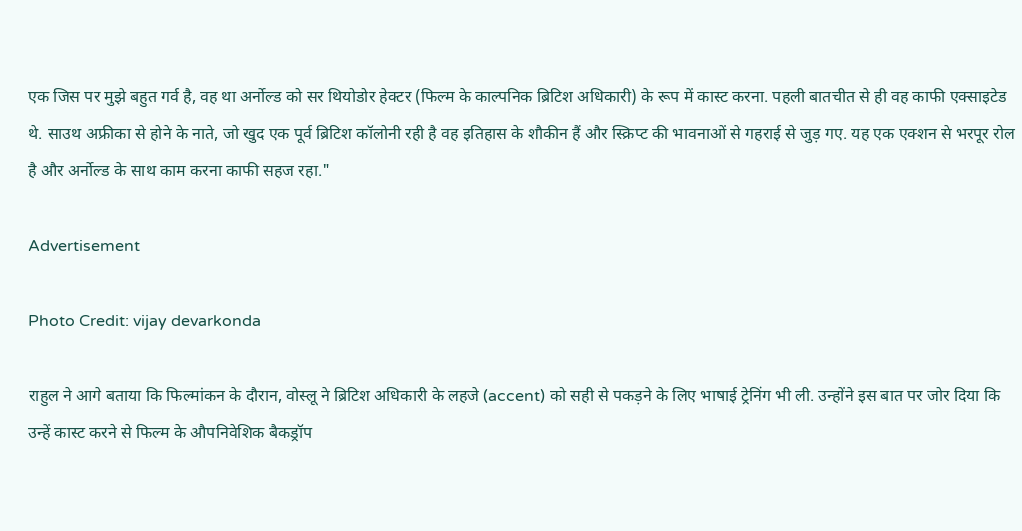एक जिस पर मुझे बहुत गर्व है, वह था अर्नोल्ड को सर थियोडोर हेक्टर (फिल्म के काल्पनिक ब्रिटिश अधिकारी) के रूप में कास्ट करना. पहली बातचीत से ही वह काफी एक्साइटेड थे. साउथ अफ्रीका से होने के नाते, जो खुद एक पूर्व ब्रिटिश कॉलोनी रही है वह इतिहास के शौकीन हैं और स्क्रिप्ट की भावनाओं से गहराई से जुड़ गए. यह एक एक्शन से भरपूर रोल है और अर्नोल्ड के साथ काम करना काफी सहज रहा."

Advertisement

Photo Credit: vijay devarkonda

राहुल ने आगे बताया कि फिल्मांकन के दौरान, वोस्लू ने ब्रिटिश अधिकारी के लहजे (accent) को सही से पकड़ने के लिए भाषाई ट्रेनिंग भी ली. उन्होंने इस बात पर जोर दिया कि उन्हें कास्ट करने से फिल्म के औपनिवेशिक बैकड्रॉप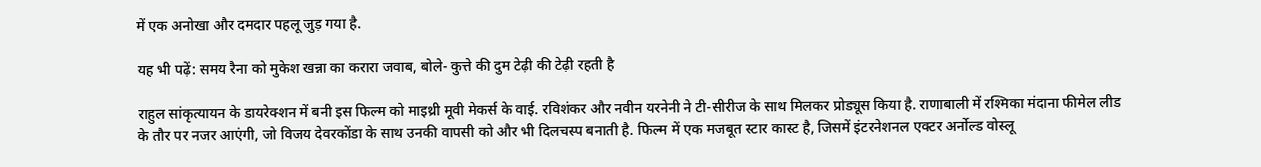में एक अनोखा और दमदार पहलू जुड़ गया है.

यह भी पढ़ें: समय रैना को मुकेश खन्ना का करारा जवाब, बोले- कुत्ते की दुम टेढ़ी की टेढ़ी रहती है

राहुल सांकृत्यायन के डायरेक्शन में बनी इस फिल्म को माइथ्री मूवी मेकर्स के वाई. रविशंकर और नवीन यरनेनी ने टी-सीरीज के साथ मिलकर प्रोड्यूस किया है. राणाबाली में रश्मिका मंदाना फीमेल लीड के तौर पर नजर आएंगी, जो विजय देवरकोंडा के साथ उनकी वापसी को और भी दिलचस्प बनाती है. फिल्म में एक मजबूत स्टार कास्ट है, जिसमें इंटरनेशनल एक्टर अर्नोल्ड वोस्लू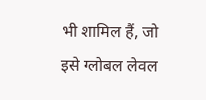भी शामिल हैं, जो इसे ग्लोबल लेवल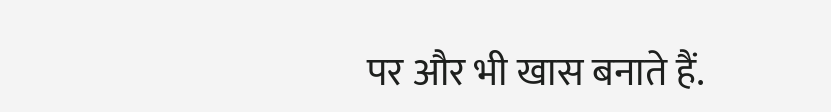पर और भी खास बनाते हैं.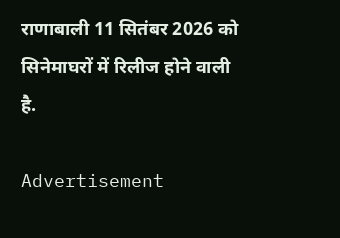राणाबाली 11 सितंबर 2026 को सिनेमाघरों में रिलीज होने वाली है.

Advertisement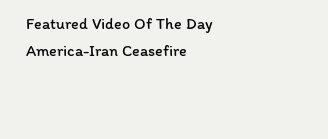Featured Video Of The Day
America-Iran Ceasefire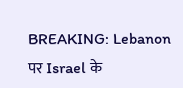BREAKING: Lebanon पर Israel के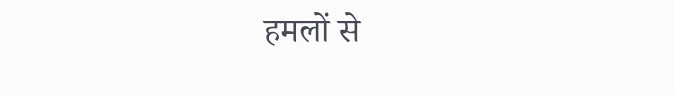हमलों से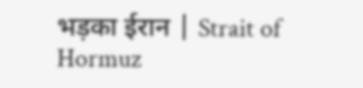भड़का ईरान | Strait of Hormuz